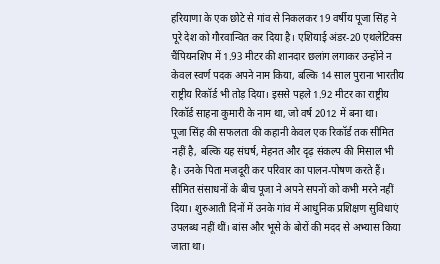हरियाणा के एक छोटे से गांव से निकलकर 19 वर्षीय पूजा सिंह ने पूरे देश को गौरवान्वित कर दिया है। एशियाई अंडर-20 एथलेटिक्स चैंपियनशिप में 1.93 मीटर की शानदार छलांग लगाकर उन्होंने न केवल स्वर्ण पदक अपने नाम किया, बल्कि 14 साल पुराना भारतीय राष्ट्रीय रिकॉर्ड भी तोड़ दिया। इससे पहले 1.92 मीटर का राष्ट्रीय रिकॉर्ड साहना कुमारी के नाम था, जो वर्ष 2012 में बना था।
पूजा सिंह की सफलता की कहानी केवल एक रिकॉर्ड तक सीमित नहीं है, बल्कि यह संघर्ष, मेहनत और दृढ़ संकल्प की मिसाल भी है। उनके पिता मजदूरी कर परिवार का पालन-पोषण करते हैं। सीमित संसाधनों के बीच पूजा ने अपने सपनों को कभी मरने नहीं दिया। शुरुआती दिनों में उनके गांव में आधुनिक प्रशिक्षण सुविधाएं उपलब्ध नहीं थीं। बांस और भूसे के बोरों की मदद से अभ्यास किया जाता था।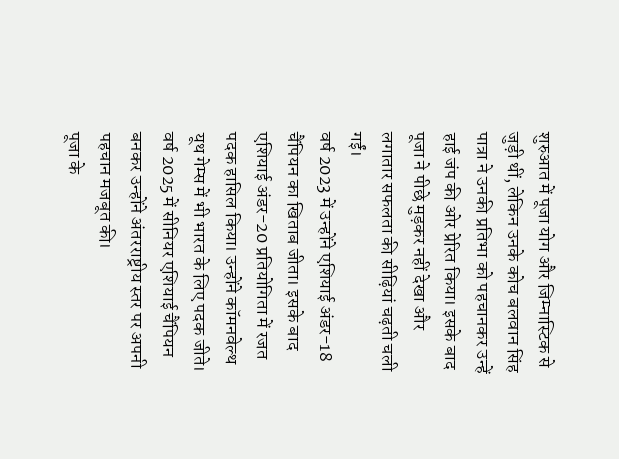शुरुआत में पूजा योग और जिम्नास्टिक से जुड़ी थीं, लेकिन उनके कोच बलवान सिंह पात्रा ने उनकी प्रतिभा को पहचानकर उन्हें हाई जंप की ओर प्रेरित किया। इसके बाद पूजा ने पीछे मुड़कर नहीं देखा और लगातार सफलता की सीढ़ियां चढ़ती चली गईं।
वर्ष 2023 में उन्होंने एशियाई अंडर-18 चैंपियन का खिताब जीता। इसके बाद एशियाई अंडर-20 प्रतियोगिता में रजत पदक हासिल किया। उन्होंने कॉमनवेल्थ यूथ गेम्स में भी भारत के लिए पदक जीते। वर्ष 2025 में सीनियर एशियाई चैंपियन बनकर उन्होंने अंतरराष्ट्रीय स्तर पर अपनी पहचान मजबूत की।
पूजा के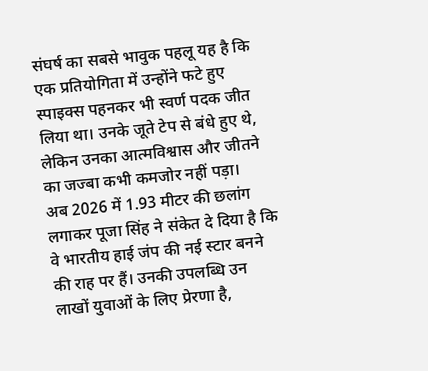संघर्ष का सबसे भावुक पहलू यह है कि एक प्रतियोगिता में उन्होंने फटे हुए स्पाइक्स पहनकर भी स्वर्ण पदक जीत लिया था। उनके जूते टेप से बंधे हुए थे, लेकिन उनका आत्मविश्वास और जीतने का जज्बा कभी कमजोर नहीं पड़ा।
अब 2026 में 1.93 मीटर की छलांग लगाकर पूजा सिंह ने संकेत दे दिया है कि वे भारतीय हाई जंप की नई स्टार बनने की राह पर हैं। उनकी उपलब्धि उन लाखों युवाओं के लिए प्रेरणा है,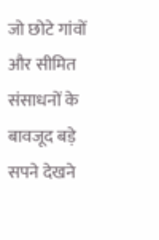जो छोटे गांवों और सीमित संसाधनों के बावजूद बड़े सपने देखने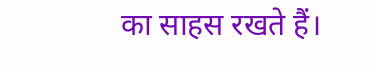का साहस रखते हैं।